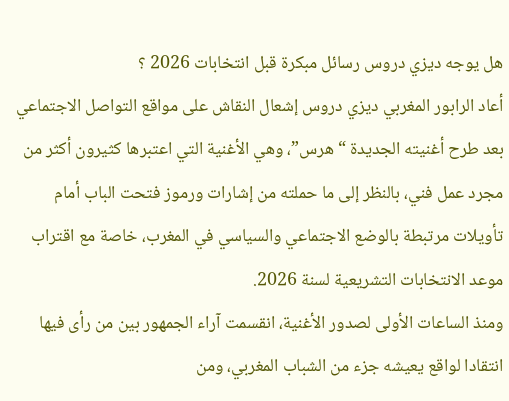هل يوجه ديزي دروس رسائل مبكرة قبل انتخابات 2026 ؟
أعاد الرابور المغربي ديزي دروس إشعال النقاش على مواقع التواصل الاجتماعي بعد طرح أغنيته الجديدة “هرس”، وهي الأغنية التي اعتبرها كثيرون أكثر من مجرد عمل فني، بالنظر إلى ما حملته من إشارات ورموز فتحت الباب أمام تأويلات مرتبطة بالوضع الاجتماعي والسياسي في المغرب، خاصة مع اقتراب موعد الانتخابات التشريعية لسنة 2026.
ومنذ الساعات الأولى لصدور الأغنية، انقسمت آراء الجمهور بين من رأى فيها انتقادا لواقع يعيشه جزء من الشباب المغربي، ومن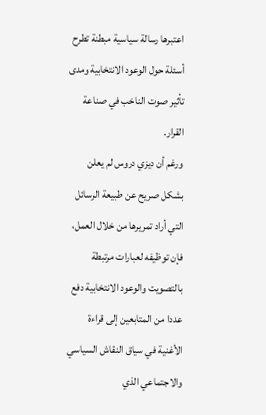اعتبرها رسالة سياسية مبطنة تطرح أسئلة حول الوعود الانتخابية ومدى تأثير صوت الناخب في صناعة القرار.
ورغم أن ديزي دروس لم يعلن بشكل صريح عن طبيعة الرسائل التي أراد تمريرها من خلال العمل، فإن توظيفه لعبارات مرتبطة بالتصويت والوعود الانتخابية دفع عددا من المتابعين إلى قراءة الأغنية في سياق النقاش السياسي والاجتماعي الذي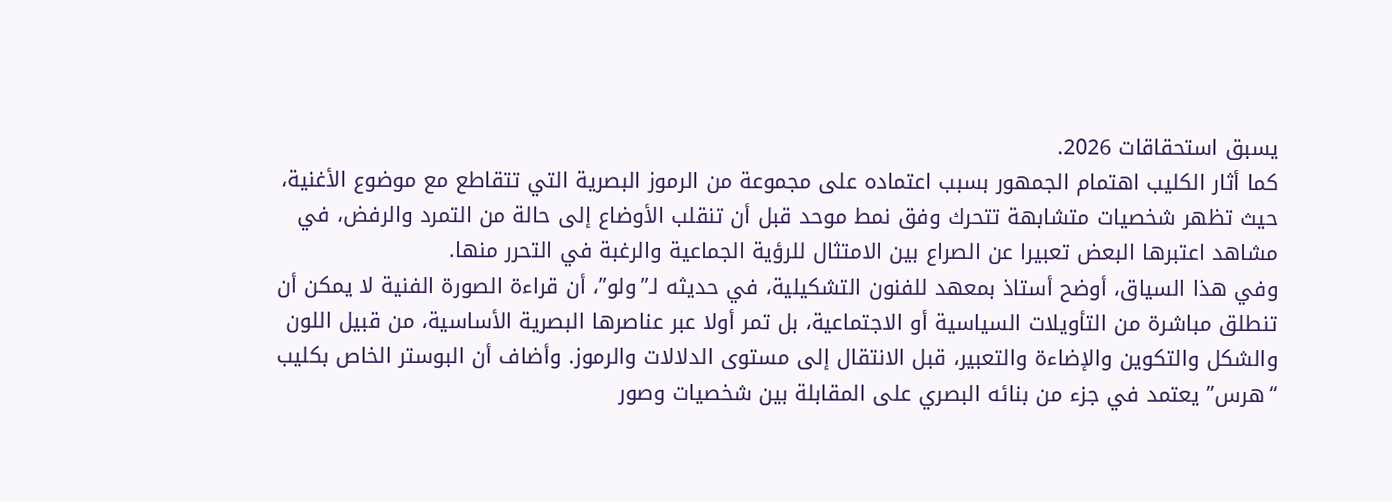يسبق استحقاقات 2026.
كما أثار الكليب اهتمام الجمهور بسبب اعتماده على مجموعة من الرموز البصرية التي تتقاطع مع موضوع الأغنية، حيث تظهر شخصيات متشابهة تتحرك وفق نمط موحد قبل أن تنقلب الأوضاع إلى حالة من التمرد والرفض، في مشاهد اعتبرها البعض تعبيرا عن الصراع بين الامتثال للرؤية الجماعية والرغبة في التحرر منها.
وفي هذا السياق، أوضح أستاذ بمعهد للفنون التشكيلية، في حديثه لـ”ولو”، أن قراءة الصورة الفنية لا يمكن أن تنطلق مباشرة من التأويلات السياسية أو الاجتماعية، بل تمر أولا عبر عناصرها البصرية الأساسية، من قبيل اللون والشكل والتكوين والإضاءة والتعبير، قبل الانتقال إلى مستوى الدلالات والرموز. وأضاف أن البوستر الخاص بكليب “هرس” يعتمد في جزء من بنائه البصري على المقابلة بين شخصيات وصور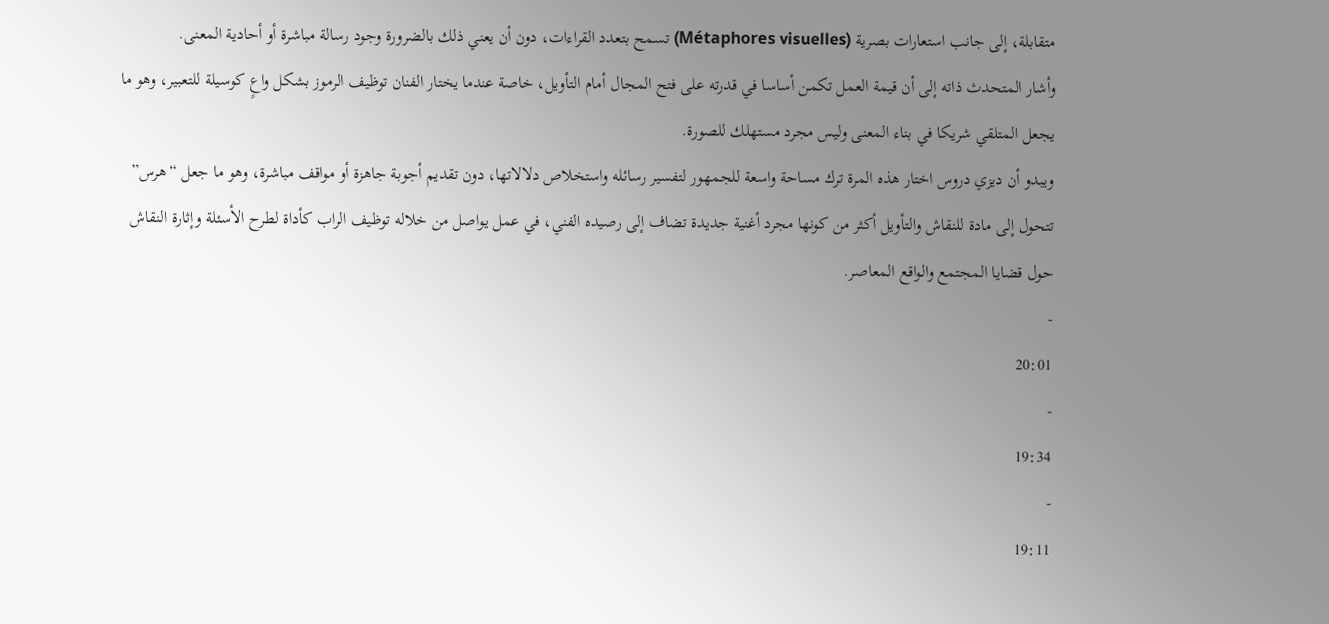متقابلة، إلى جانب استعارات بصرية (Métaphores visuelles) تسمح بتعدد القراءات، دون أن يعني ذلك بالضرورة وجود رسالة مباشرة أو أحادية المعنى.
وأشار المتحدث ذاته إلى أن قيمة العمل تكمن أساسا في قدرته على فتح المجال أمام التأويل، خاصة عندما يختار الفنان توظيف الرموز بشكل واعٍ كوسيلة للتعبير، وهو ما يجعل المتلقي شريكا في بناء المعنى وليس مجرد مستهلك للصورة.
ويبدو أن ديزي دروس اختار هذه المرة ترك مساحة واسعة للجمهور لتفسير رسائله واستخلاص دلالاتها، دون تقديم أجوبة جاهزة أو مواقف مباشرة، وهو ما جعل “هرس” تتحول إلى مادة للنقاش والتأويل أكثر من كونها مجرد أغنية جديدة تضاف إلى رصيده الفني، في عمل يواصل من خلاله توظيف الراب كأداة لطرح الأسئلة وإثارة النقاش حول قضايا المجتمع والواقع المعاصر.
-
20:01
-
19:34
-
19:11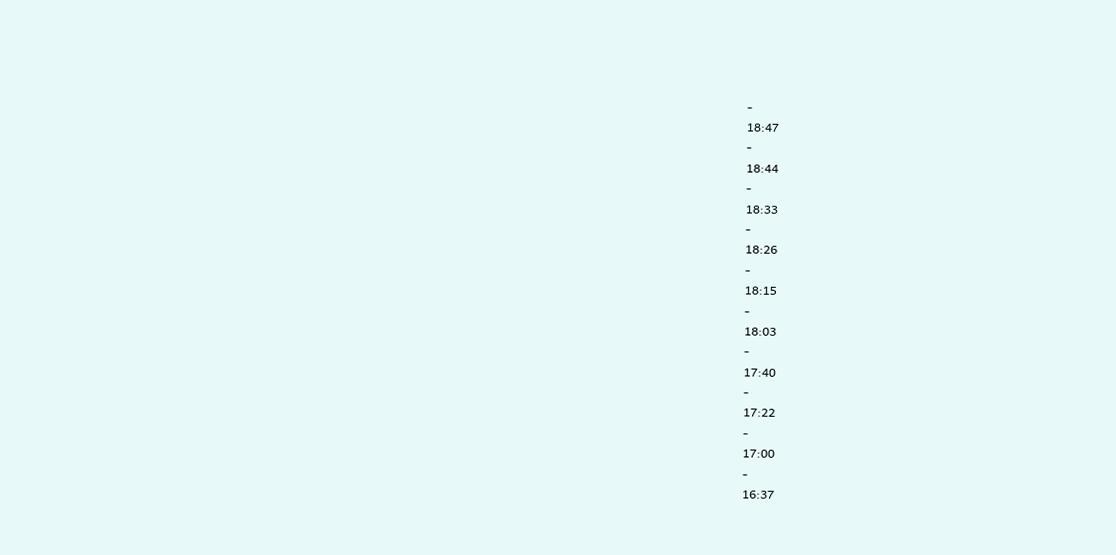-
18:47
-
18:44
-
18:33
-
18:26
-
18:15
-
18:03
-
17:40
-
17:22
-
17:00
-
16:37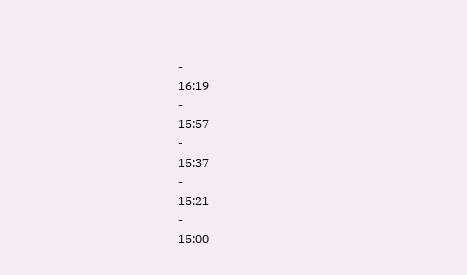-
16:19
-
15:57
-
15:37
-
15:21
-
15:00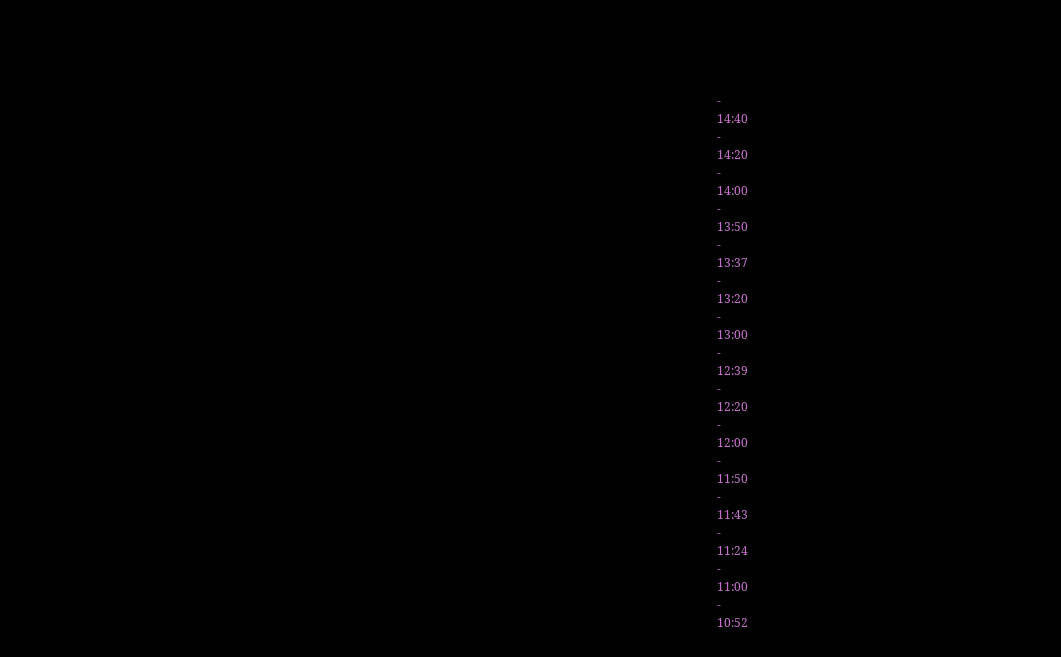-
14:40
-
14:20
-
14:00
-
13:50
-
13:37
-
13:20
-
13:00
-
12:39
-
12:20
-
12:00
-
11:50
-
11:43
-
11:24
-
11:00
-
10:52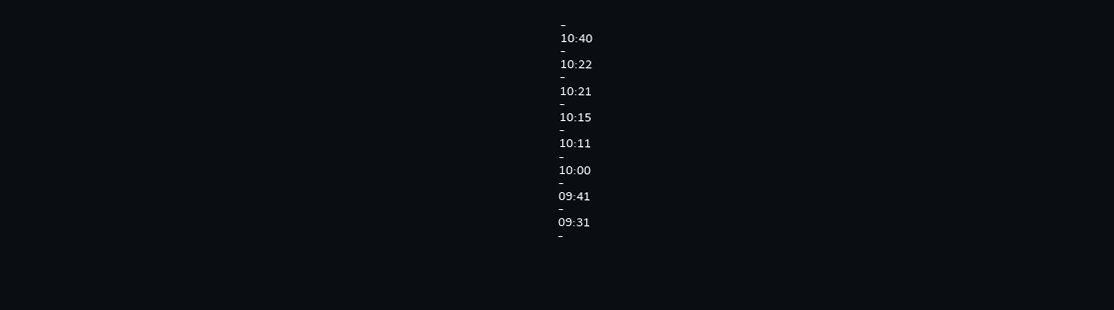-
10:40
-
10:22
-
10:21
-
10:15
-
10:11
-
10:00
-
09:41
-
09:31
-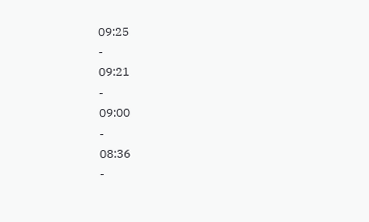09:25
-
09:21
-
09:00
-
08:36
-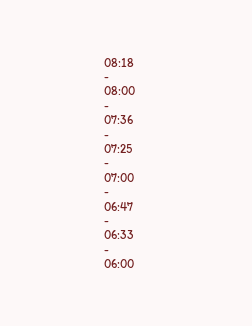08:18
-
08:00
-
07:36
-
07:25
-
07:00
-
06:47
-
06:33
-
06:00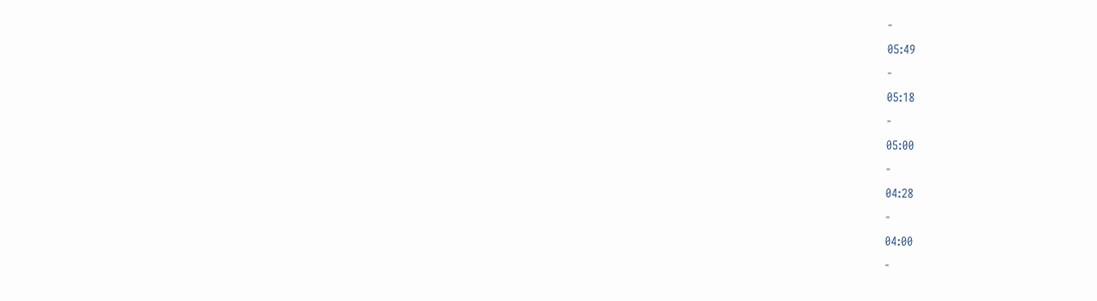-
05:49
-
05:18
-
05:00
-
04:28
-
04:00
-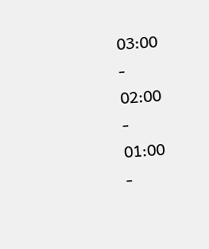03:00
-
02:00
-
01:00
-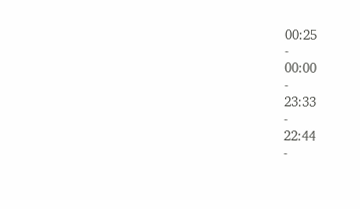00:25
-
00:00
-
23:33
-
22:44
-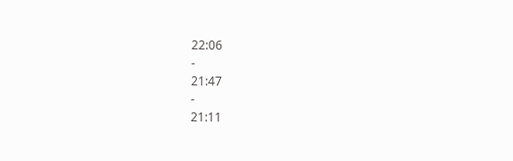22:06
-
21:47
-
21:11